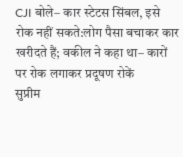CJI बोले– कार स्टेटस सिंबल, इसे रोक नहीं सकते:लोग पैसा बचाकर कार खरीदते हैं; वकील ने कहा था– कारों पर रोक लगाकर प्रदूषण रोकें
सुप्रीम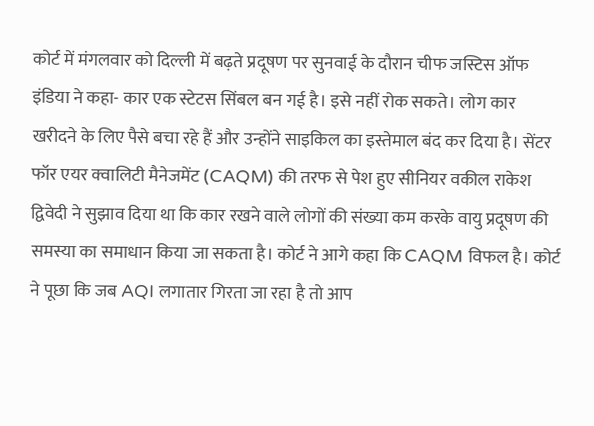कोर्ट में मंगलवार को दिल्ली में बढ़ते प्रदूषण पर सुनवाई के दौरान चीफ जस्टिस ऑफ इंडिया ने कहा- कार एक स्टेटस सिंबल बन गई है। इसे नहीं रोक सकते। लोग कार खरीदने के लिए पैसे बचा रहे हैं और उन्होंने साइकिल का इस्तेमाल बंद कर दिया है। सेंटर फॉर एयर क्वालिटी मैनेजमेंट (CAQM) की तरफ से पेश हुए सीनियर वकील राकेश द्विवेदी ने सुझाव दिया था कि कार रखने वाले लोगों की संख्या कम करके वायु प्रदूषण की समस्या का समाधान किया जा सकता है। कोर्ट ने आगे कहा कि CAQM विफल है। कोर्ट ने पूछा कि जब AQI लगातार गिरता जा रहा है तो आप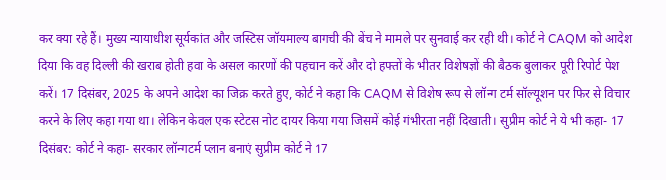कर क्या रहे हैं। मुख्य न्यायाधीश सूर्यकांत और जस्टिस जॉयमाल्य बागची की बेंच ने मामले पर सुनवाई कर रही थी। कोर्ट ने CAQM को आदेश दिया कि वह दिल्ली की खराब होती हवा के असल कारणों की पहचान करें और दो हफ्तों के भीतर विशेषज्ञों की बैठक बुलाकर पूरी रिपोर्ट पेश करें। 17 दिसंबर, 2025 के अपने आदेश का जिक्र करते हुए, कोर्ट ने कहा कि CAQM से विशेष रूप से लॉन्ग टर्म सॉल्यूशन पर फिर से विचार करने के लिए कहा गया था। लेकिन केवल एक स्टेटस नोट दायर किया गया जिसमें कोई गंभीरता नहीं दिखाती। सुप्रीम कोर्ट ने ये भी कहा- 17 दिसंबर: कोर्ट ने कहा- सरकार लॉन्गटर्म प्लान बनाएं सुप्रीम कोर्ट ने 17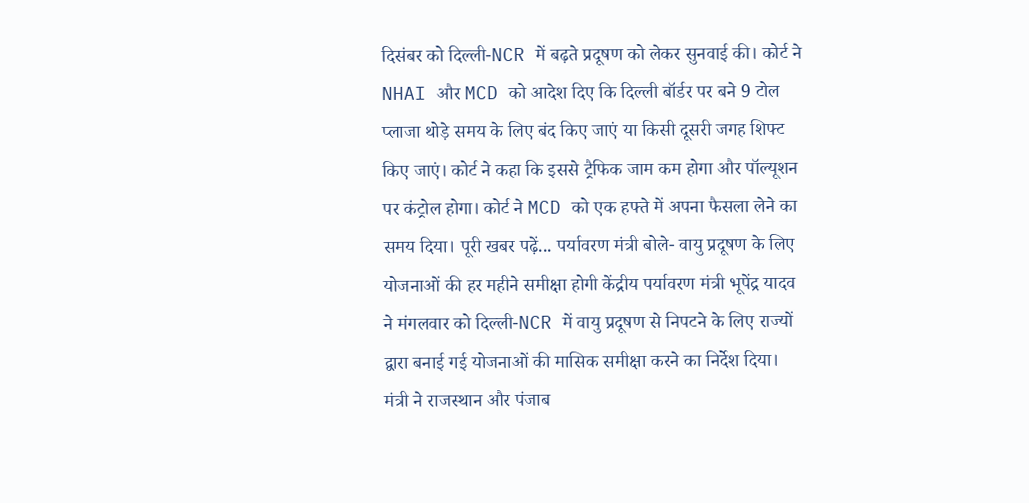दिसंबर को दिल्ली-NCR में बढ़ते प्रदूषण को लेकर सुनवाई की। कोर्ट ने NHAI और MCD को आदेश दिए कि दिल्ली बॉर्डर पर बने 9 टोल प्लाजा थोड़े समय के लिए बंद किए जाएं या किसी दूसरी जगह शिफ्ट किए जाएं। कोर्ट ने कहा कि इससे ट्रैफिक जाम कम होगा और पॉल्यूशन पर कंट्रोल होगा। कोर्ट ने MCD को एक हफ्ते में अपना फैसला लेने का समय दिया। पूरी खबर पढ़ें... पर्यावरण मंत्री बोले- वायु प्रदूषण के लिए योजनाओं की हर महीने समीक्षा होगी केंद्रीय पर्यावरण मंत्री भूपेंद्र यादव ने मंगलवार को दिल्ली-NCR में वायु प्रदूषण से निपटने के लिए राज्यों द्वारा बनाई गई योजनाओं की मासिक समीक्षा करने का निर्देश दिया। मंत्री ने राजस्थान और पंजाब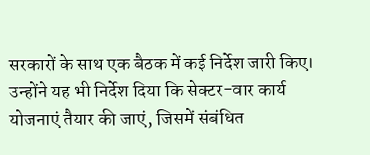सरकारों के साथ एक बैठक में कई निर्देश जारी किए। उन्होंने यह भी निर्देश दिया कि सेक्टर-वार कार्य योजनाएं तैयार की जाएं, जिसमें संबंधित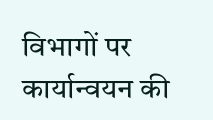विभागों पर कार्यान्वयन की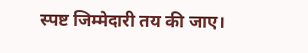स्पष्ट जिम्मेदारी तय की जाए।